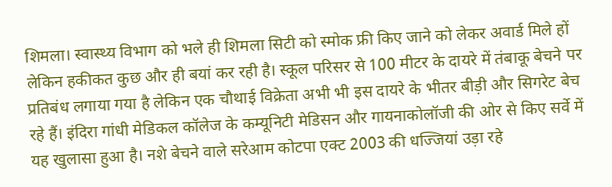शिमला। स्वास्थ्य विभाग को भले ही शिमला सिटी को स्मोक फ्री किए जाने को लेकर अवार्ड मिले हों लेकिन हकीकत कुछ और ही बयां कर रही है। स्कूल परिसर से 100 मीटर के दायरे में तंबाकू बेचने पर प्रतिबंध लगाया गया है लेकिन एक चौथाई विक्रेता अभी भी इस दायरे के भीतर बीड़ी और सिगरेट बेच रहे हैं। इंदिरा गांधी मेडिकल कॉलेज के कम्यूनिटी मेडिसन और गायनाकोलॉजी की ओर से किए सर्वे में यह खुलासा हुआ है। नशे बेचने वाले सरेआम कोटपा एक्ट 2003 की धज्जियां उड़ा रहे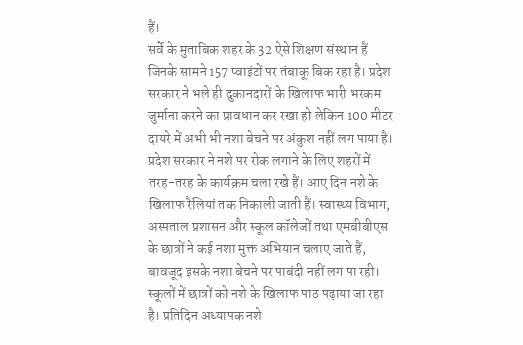हैं।
सर्वे के मुताबिक शहर के 32 ऐसे शिक्षण संस्थान हैं जिनके सामने 157 प्वाइंटों पर तंबाकू बिक रहा है। प्रदेश सरकार ने भले ही दुकानदारों के खिलाफ भारी भरकम जुर्माना करने का प्रावधान कर रखा हो लेकिन 100 मीटर दायरे में अभी भी नशा बेचने पर अंकुश नहीं लग पाया है। प्रदेश सरकार ने नशे पर रोक लगाने के लिए शहरों में तरह-तरह के कार्यक्रम चला रखे हैं। आए दिन नशे के खिलाफ रैलियां तक निकाली जाती हैं। स्वास्थ्य विभाग, अस्पताल प्रशासन और स्कूल कॉलेजों तथा एमबीबीएस के छात्रों ने कई नशा मुक्त अभियान चलाए जाते हैं, बावजूद इसके नशा बेचने पर पाबंदी नहीं लग पा रही। स्कूलों में छात्रों को नशे के खिलाफ पाठ पढ़ाया जा रहा है। प्रतिदिन अध्यापक नशे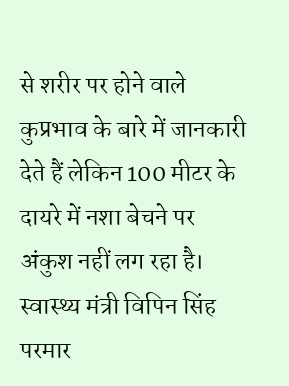से शरीर पर होने वाले कुप्रभाव के बारे में जानकारी देते हैं लेकिन 100 मीटर के दायरे में नशा बेचने पर अंकुश नहीं लग रहा है। स्वास्थ्य मंत्री विपिन सिंह परमार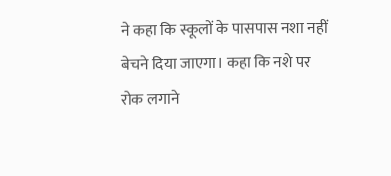ने कहा कि स्कूलों के पासपास नशा नहीं बेचने दिया जाएगा। कहा कि नशे पर रोक लगाने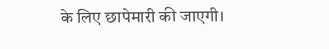के लिए छापेमारी की जाएगी।